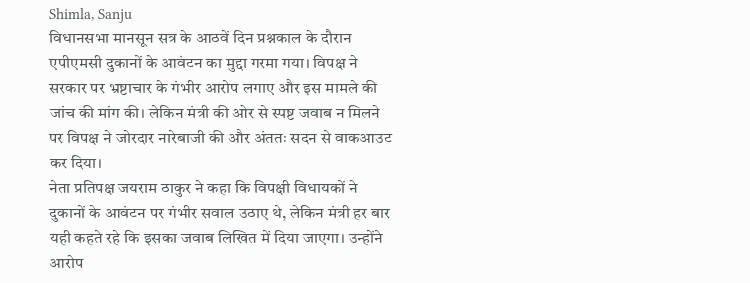Shimla, Sanju
विधानसभा मानसून सत्र के आठवें दिन प्रश्नकाल के दौरान एपीएमसी दुकानों के आवंटन का मुद्दा गरमा गया। विपक्ष ने सरकार पर भ्रष्टाचार के गंभीर आरोप लगाए और इस मामले की जांच की मांग की। लेकिन मंत्री की ओर से स्पष्ट जवाब न मिलने पर विपक्ष ने जोरदार नारेबाजी की और अंततः सदन से वाकआउट कर दिया।
नेता प्रतिपक्ष जयराम ठाकुर ने कहा कि विपक्षी विधायकों ने दुकानों के आवंटन पर गंभीर सवाल उठाए थे, लेकिन मंत्री हर बार यही कहते रहे कि इसका जवाब लिखित में दिया जाएगा। उन्होंने आरोप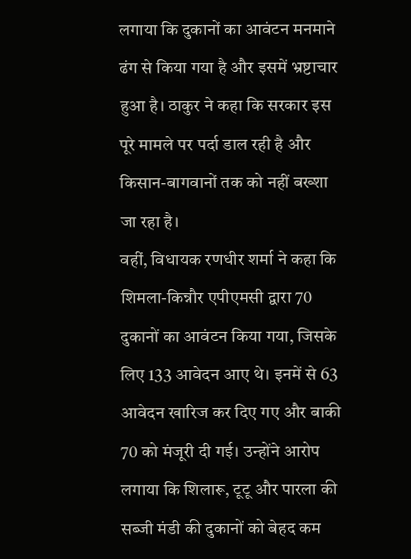लगाया कि दुकानों का आवंटन मनमाने ढंग से किया गया है और इसमें भ्रष्टाचार हुआ है। ठाकुर ने कहा कि सरकार इस पूरे मामले पर पर्दा डाल रही है और किसान-बागवानों तक को नहीं बख्शा जा रहा है।
वहीं, विधायक रणधीर शर्मा ने कहा कि शिमला-किन्नौर एपीएमसी द्वारा 70 दुकानों का आवंटन किया गया, जिसके लिए 133 आवेदन आए थे। इनमें से 63 आवेदन खारिज कर दिए गए और बाकी 70 को मंजूरी दी गई। उन्होंने आरोप लगाया कि शिलारू, टूटू और पारला की सब्जी मंडी की दुकानों को बेहद कम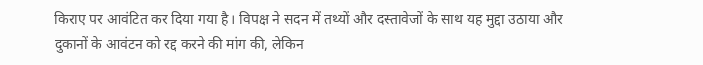किराए पर आवंटित कर दिया गया है। विपक्ष ने सदन में तथ्यों और दस्तावेजों के साथ यह मुद्दा उठाया और दुकानों के आवंटन को रद्द करने की मांग की, लेकिन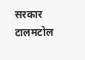सरकार टालमटोल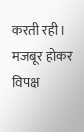करती रही। मजबूर होकर विपक्ष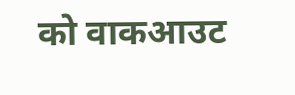को वाकआउट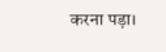करना पड़ा।